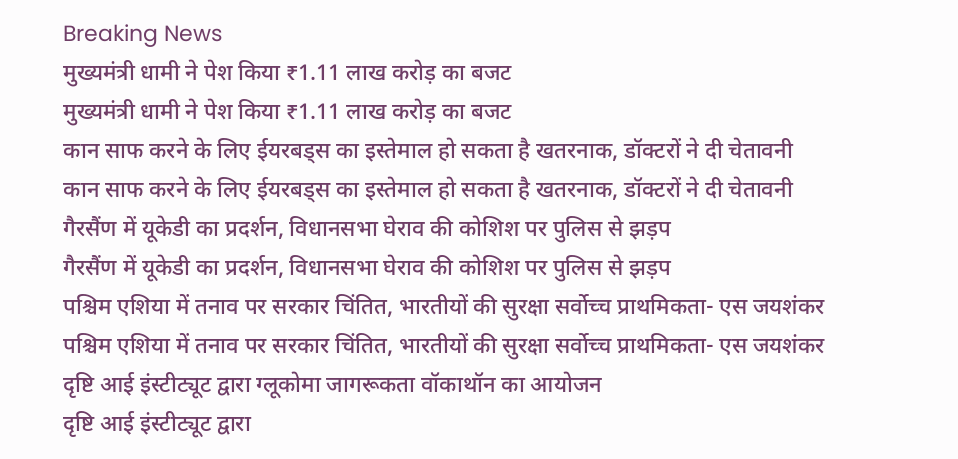Breaking News
मुख्यमंत्री धामी ने पेश किया ₹1.11 लाख करोड़ का बजट
मुख्यमंत्री धामी ने पेश किया ₹1.11 लाख करोड़ का बजट
कान साफ करने के लिए ईयरबड्स का इस्तेमाल हो सकता है खतरनाक, डॉक्टरों ने दी चेतावनी
कान साफ करने के लिए ईयरबड्स का इस्तेमाल हो सकता है खतरनाक, डॉक्टरों ने दी चेतावनी
गैरसैंण में यूकेडी का प्रदर्शन, विधानसभा घेराव की कोशिश पर पुलिस से झड़प
गैरसैंण में यूकेडी का प्रदर्शन, विधानसभा घेराव की कोशिश पर पुलिस से झड़प
पश्चिम एशिया में तनाव पर सरकार चिंतित, भारतीयों की सुरक्षा सर्वोच्च प्राथमिकता- एस जयशंकर
पश्चिम एशिया में तनाव पर सरकार चिंतित, भारतीयों की सुरक्षा सर्वोच्च प्राथमिकता- एस जयशंकर
दृष्टि आई इंस्टीट्यूट द्वारा ग्लूकोमा जागरूकता वॉकाथॉन का आयोजन
दृष्टि आई इंस्टीट्यूट द्वारा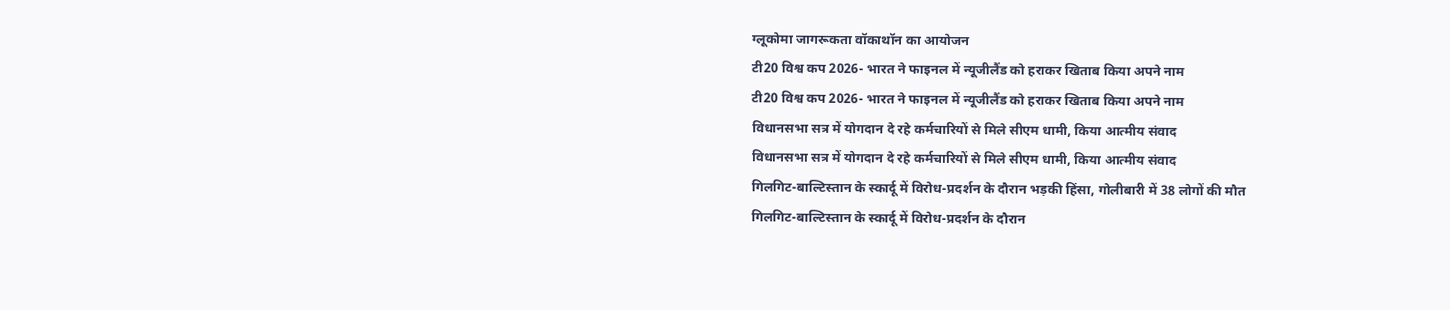ग्लूकोमा जागरूकता वॉकाथॉन का आयोजन
टी20 विश्व कप 2026- भारत ने फाइनल में न्यूजीलैंड को हराकर खिताब किया अपने नाम
टी20 विश्व कप 2026- भारत ने फाइनल में न्यूजीलैंड को हराकर खिताब किया अपने नाम
विधानसभा सत्र में योगदान दे रहे कर्मचारियों से मिले सीएम धामी, किया आत्मीय संवाद
विधानसभा सत्र में योगदान दे रहे कर्मचारियों से मिले सीएम धामी, किया आत्मीय संवाद
गिलगिट-बाल्टिस्तान के स्कार्दू में विरोध-प्रदर्शन के दौरान भड़की हिंसा, गोलीबारी में 38 लोगों की मौत
गिलगिट-बाल्टिस्तान के स्कार्दू में विरोध-प्रदर्शन के दौरान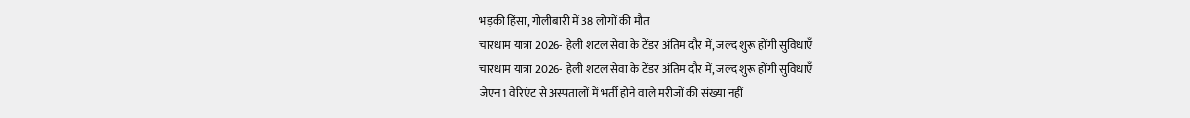भड़की हिंसा, गोलीबारी में 38 लोगों की मौत
चारधाम यात्रा 2026- हेली शटल सेवा के टेंडर अंतिम दौर में, जल्द शुरू होंगी सुविधाएँ
चारधाम यात्रा 2026- हेली शटल सेवा के टेंडर अंतिम दौर में, जल्द शुरू होंगी सुविधाएँ
जेएन1 वेरिएंट से अस्पतालों में भर्ती होने वाले मरीजों की संख्या नहीं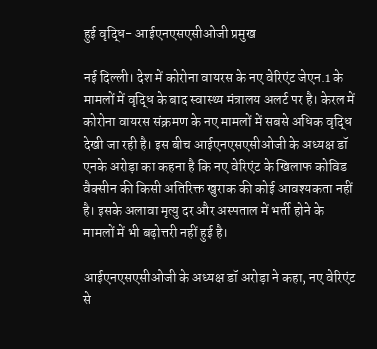हुई वृद्धि- आईएनएसएसीओजी प्रमुख

नई दिल्ली। देश में कोरोना वायरस के नए वेरिएंट जेएन.1 के मामलों में वृद्धि के बाद स्वास्थ्य मंत्रालय अलर्ट पर है। केरल में कोरोना वायरस संक्रमण के नए मामलों में सबसे अधिक वृद्धि देखी जा रही है। इस बीच आईएनएसएसीओजी के अध्यक्ष डॉ एनके अरोड़ा का कहना है कि नए वेरिएंट के खिलाफ कोविड वैक्सीन की किसी अतिरिक्त खुराक की कोई आवश्यकता नहीं है। इसके अलावा मृत्यु दर और अस्पताल में भर्ती होने के मामलों में भी बढ़ोत्तरी नहीं हुई है।

आईएनएसएसीओजी के अध्यक्ष डॉ अरोड़ा ने कहा, नए वेरिएंट से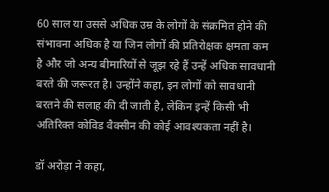60 साल या उससे अधिक उम्र के लोगों के संक्रमित होने की संभावना अधिक है या जिन लोगों की प्रतिरोक्षक क्षमता कम है और जो अन्य बीमारियों से जूझ रहे हैं उन्हें अधिक सावधानी बरते की जरूरत है। उन्होंने कहा, इन लोगों को सावधानी बरतने की सलाह की दी जाती है, लेकिन इन्हें किसी भी अतिरिक्त कोविड वैक्सीन की कोई आवश्यकता नहीं है।

डॉ अरोड़ा ने कहा,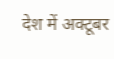देश में अक्टूबर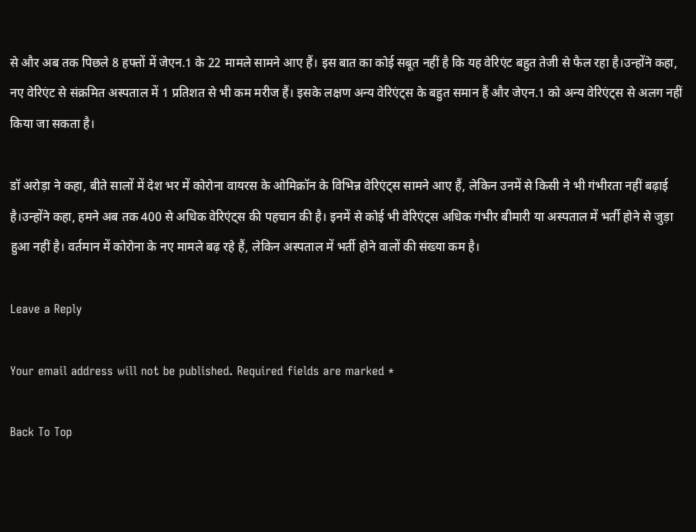से और अब तक पिछले 8 हफ्तों में जेएन.1 के 22 मामले सामने आए हैं। इस बात का कोई सबूत नहीं है कि यह वेरिएंट बहुत तेजी से फैल रहा है।उन्होंने कहा, नए वेरिएंट से संक्रमित अस्पताल में 1 प्रतिशत से भी कम मरीज हैं। इसके लक्षण अन्य वेरिएंट्स के बहुत समान हैं और जेएन.1 को अन्य वेरिएंट्स से अलग नहीं किया जा सकता है।

डॉ अरोड़ा ने कहा, बीते सालों में देश भर में कोरोना वायरस के ओमिक्रॉन के विभिन्न वेरिएंट्स सामने आए हैं, लेकिन उनमें से किसी ने भी गंभीरता नहीं बढ़ाई है।उन्होंने कहा, हमने अब तक 400 से अधिक वेरिएंट्स की पहचान की है। इनमें से कोई भी वेरिएंट्स अधिक गंभीर बीमारी या अस्पताल में भर्ती होने से जुड़ा हुआ नहीं है। वर्तमान में कोरोना के नए मामले बढ़ रहे हैं, लेकिन अस्पताल में भर्ती होने वालों की संख्या कम है।

Leave a Reply

Your email address will not be published. Required fields are marked *

Back To Top